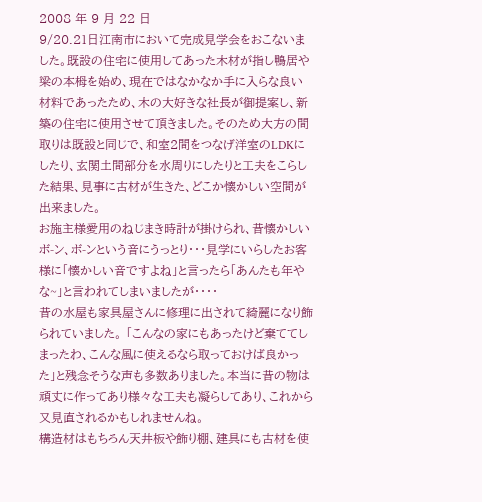2008 年 9 月 22 日
9/20.21日江南市において完成見学会をおこないました。既設の住宅に使用してあった木材が指し鴨居や梁の本栂を始め、現在ではなかなか手に入らな良い材料であったため、木の大好きな社長が御提案し、新築の住宅に使用させて頂きました。そのため大方の間取りは既設と同じで、和室2間をつなげ洋室のLDKにしたり、玄関土間部分を水周りにしたりと工夫をこらした結果、見事に古材が生きた、どこか懐かしい空間が出来ました。
お施主様愛用のねじまき時計が掛けられ、昔懐かしいボ-ン、ボ-ンという音にうっとり・・・見学にいらしたお客様に「懐かしい音ですよね」と言ったら「あんたも年やな~」と言われてしまいましたが・・・・
昔の水屋も家具屋さんに修理に出されて綺麗になり飾られていました。 「こんなの家にもあったけど棄ててしまったわ、こんな風に使えるなら取っておけば良かった」と残念そうな声も多数ありました。本当に昔の物は頑丈に作ってあり様々な工夫も凝らしてあり、これから又見直されるかもしれませんね。
構造材はもちろん天井板や飾り棚、建具にも古材を使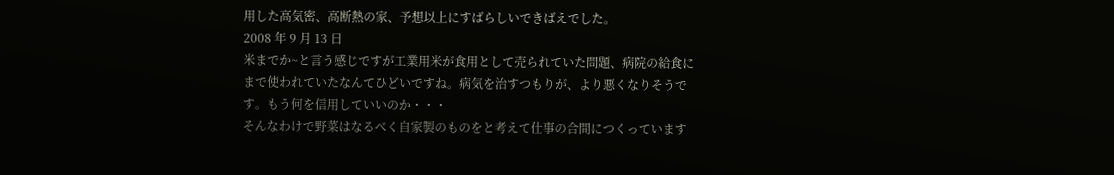用した高気密、高断熱の家、予想以上にすばらしいできばえでした。
2008 年 9 月 13 日
米までか~と言う感じですが工業用米が食用として売られていた問題、病院の給食にまで使われていたなんてひどいですね。病気を治すつもりが、より悪くなりそうです。もう何を信用していいのか・・・
そんなわけで野菜はなるべく自家製のものをと考えて仕事の合間につくっています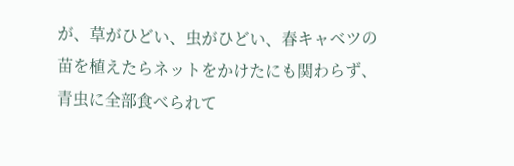が、草がひどい、虫がひどい、春キャベツの苗を植えたらネットをかけたにも関わらず、青虫に全部食べられて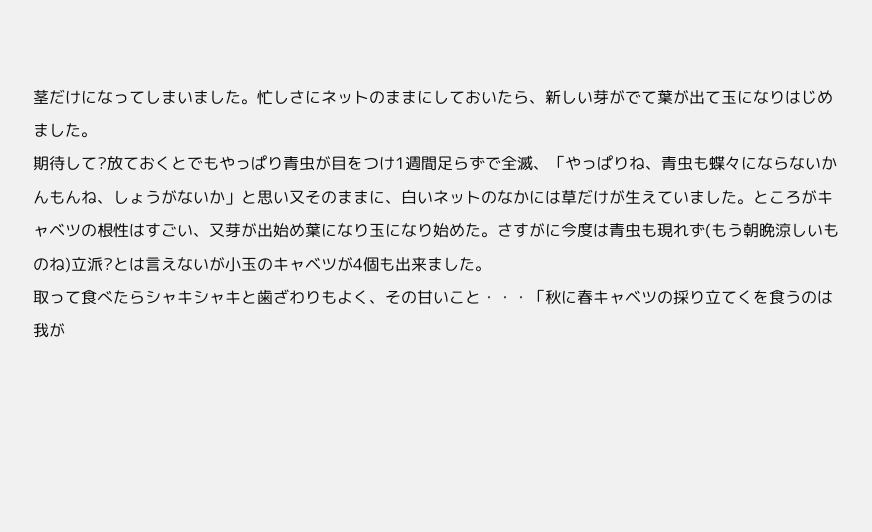茎だけになってしまいました。忙しさにネットのままにしておいたら、新しい芽がでて葉が出て玉になりはじめました。
期待して?放ておくとでもやっぱり青虫が目をつけ1週間足らずで全滅、「やっぱりね、青虫も蝶々にならないかんもんね、しょうがないか」と思い又そのままに、白いネットのなかには草だけが生えていました。ところがキャベツの根性はすごい、又芽が出始め葉になり玉になり始めた。さすがに今度は青虫も現れず(もう朝晩涼しいものね)立派?とは言えないが小玉のキャベツが4個も出来ました。
取って食べたらシャキシャキと歯ざわりもよく、その甘いこと・・・「秋に春キャベツの採り立てくを食うのは我が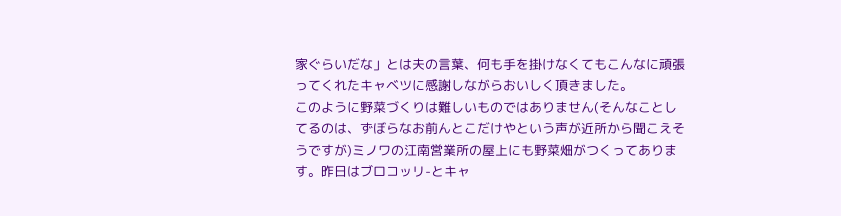家ぐらいだな」とは夫の言葉、何も手を掛けなくてもこんなに頑張ってくれたキャベツに感謝しながらおいしく頂きました。
このように野菜づくりは難しいものではありません(そんなことしてるのは、ずぼらなお前んとこだけやという声が近所から聞こえそうですが)ミノワの江南営業所の屋上にも野菜畑がつくってあります。昨日はブロコッリ-とキャ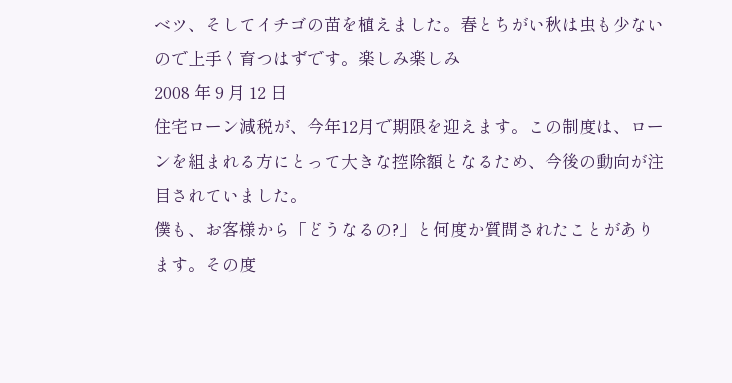ベツ、そしてイチゴの苗を植えました。春とちがい秋は虫も少ないので上手く育つはずです。楽しみ楽しみ
2008 年 9 月 12 日
住宅ローン減税が、今年12月で期限を迎えます。この制度は、ローンを組まれる方にとって大きな控除額となるため、今後の動向が注目されていました。
僕も、お客様から「どうなるの?」と何度か質問されたことがあります。その度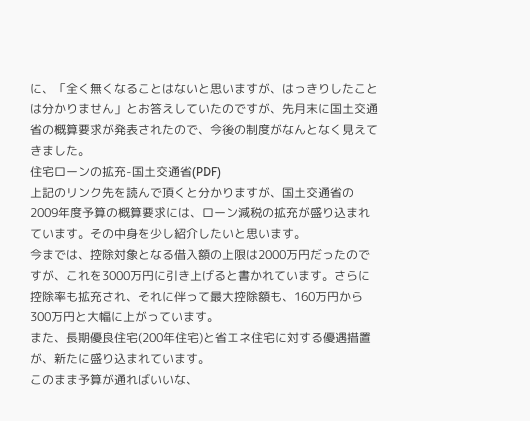に、「全く無くなることはないと思いますが、はっきりしたことは分かりません」とお答えしていたのですが、先月末に国土交通省の概算要求が発表されたので、今後の制度がなんとなく見えてきました。
住宅ローンの拡充-国土交通省(PDF)
上記のリンク先を読んで頂くと分かりますが、国土交通省の2009年度予算の概算要求には、ローン減税の拡充が盛り込まれています。その中身を少し紹介したいと思います。
今までは、控除対象となる借入額の上限は2000万円だったのですが、これを3000万円に引き上げると書かれています。さらに控除率も拡充され、それに伴って最大控除額も、160万円から300万円と大幅に上がっています。
また、長期優良住宅(200年住宅)と省エネ住宅に対する優遇措置が、新たに盛り込まれています。
このまま予算が通ればいいな、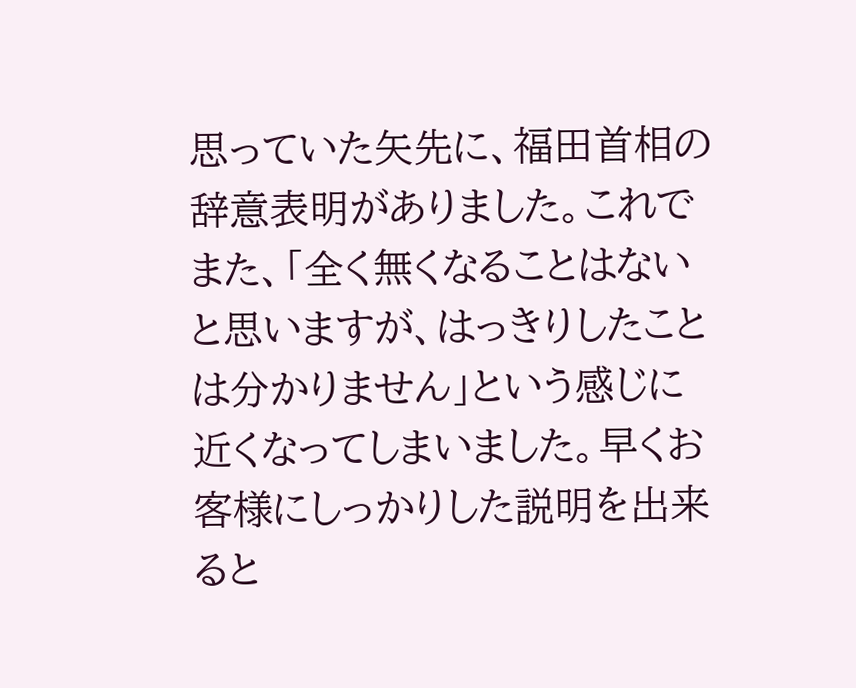思っていた矢先に、福田首相の辞意表明がありました。これでまた、「全く無くなることはないと思いますが、はっきりしたことは分かりません」という感じに近くなってしまいました。早くお客様にしっかりした説明を出来ると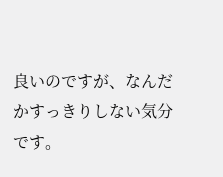良いのですが、なんだかすっきりしない気分です。